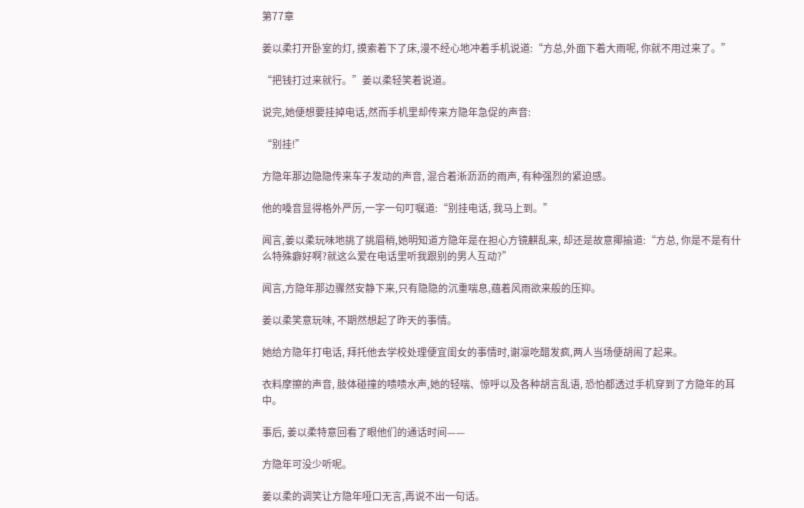第77章

姜以柔打开卧室的灯, 摸索着下了床,漫不经心地冲着手机说道:“方总,外面下着大雨呢, 你就不用过来了。”

“把钱打过来就行。”姜以柔轻笑着说道。

说完,她便想要挂掉电话,然而手机里却传来方隐年急促的声音:

“别挂!”

方隐年那边隐隐传来车子发动的声音, 混合着淅沥沥的雨声, 有种强烈的紧迫感。

他的嗓音显得格外严厉,一字一句叮嘱道:“别挂电话, 我马上到。”

闻言,姜以柔玩味地挑了挑眉稍,她明知道方隐年是在担心方镜麒乱来, 却还是故意揶揄道:“方总, 你是不是有什么特殊癖好啊?就这么爱在电话里听我跟别的男人互动?”

闻言,方隐年那边骤然安静下来,只有隐隐的沉重喘息,蕴着风雨欲来般的压抑。

姜以柔笑意玩味, 不期然想起了昨天的事情。

她给方隐年打电话, 拜托他去学校处理便宜闺女的事情时,谢凛吃醋发疯,两人当场便胡闹了起来。

衣料摩擦的声音, 肢体碰撞的啧啧水声,她的轻喘、惊呼以及各种胡言乱语, 恐怕都透过手机穿到了方隐年的耳中。

事后, 姜以柔特意回看了眼他们的通话时间——

方隐年可没少听呢。

姜以柔的调笑让方隐年哑口无言,再说不出一句话。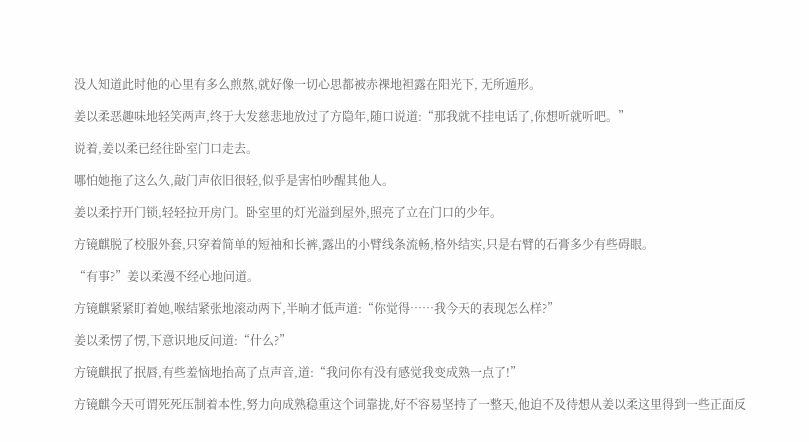没人知道此时他的心里有多么煎熬,就好像一切心思都被赤祼地袒露在阳光下, 无所遁形。

姜以柔恶趣味地轻笑两声,终于大发慈悲地放过了方隐年,随口说道:“那我就不挂电话了,你想听就听吧。”

说着,姜以柔已经往卧室门口走去。

哪怕她拖了这么久,敲门声依旧很轻,似乎是害怕吵醒其他人。

姜以柔拧开门锁,轻轻拉开房门。卧室里的灯光溢到屋外,照亮了立在门口的少年。

方镜麒脱了校服外套,只穿着简单的短袖和长裤,露出的小臂线条流畅,格外结实,只是右臂的石膏多少有些碍眼。

“有事?”姜以柔漫不经心地问道。

方镜麒紧紧盯着她,喉结紧张地滚动两下,半晌才低声道:“你觉得……我今天的表现怎么样?”

姜以柔愣了愣,下意识地反问道:“什么?”

方镜麒抿了抿唇,有些羞恼地抬高了点声音,道:“我问你有没有感觉我变成熟一点了!”

方镜麒今天可谓死死压制着本性,努力向成熟稳重这个词靠拢,好不容易坚持了一整天,他迫不及待想从姜以柔这里得到一些正面反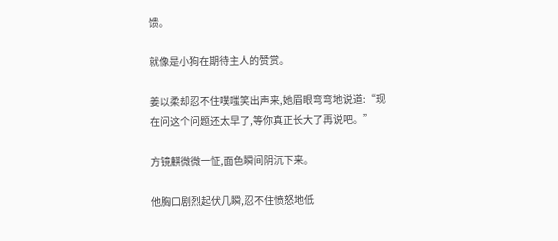馈。

就像是小狗在期待主人的赞赏。

姜以柔却忍不住噗嗤笑出声来,她眉眼弯弯地说道:“现在问这个问题还太早了,等你真正长大了再说吧。”

方镜麒微微一怔,面色瞬间阴沉下来。

他胸口剧烈起伏几瞬,忍不住愤怒地低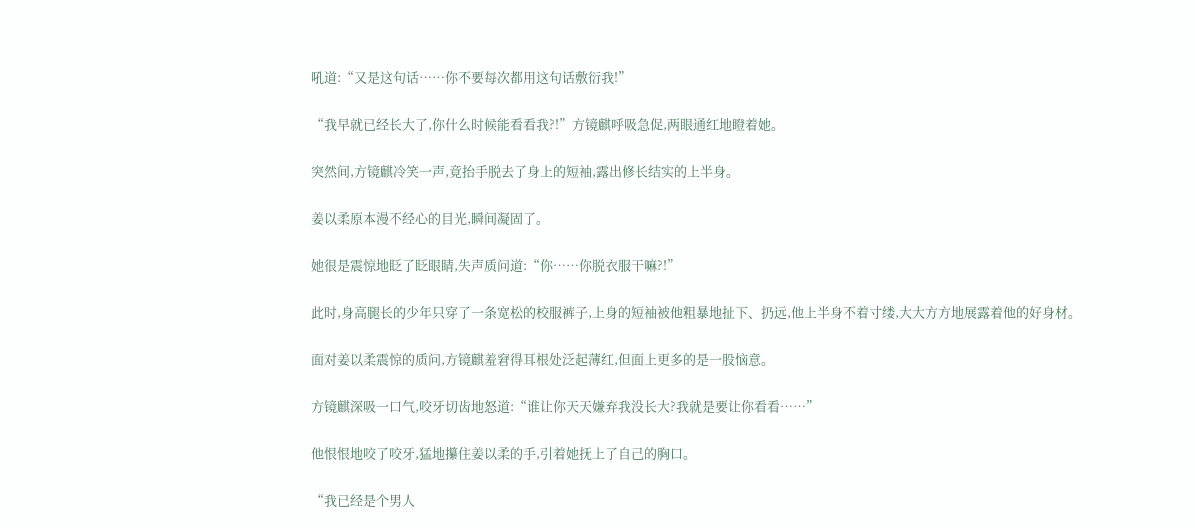吼道:“又是这句话……你不要每次都用这句话敷衍我!”

“我早就已经长大了,你什么时候能看看我?!”方镜麒呼吸急促,两眼通红地瞪着她。

突然间,方镜麒冷笑一声,竟抬手脱去了身上的短袖,露出修长结实的上半身。

姜以柔原本漫不经心的目光,瞬间凝固了。

她很是震惊地眨了眨眼睛,失声质问道:“你……你脱衣服干嘛?!”

此时,身高腿长的少年只穿了一条宽松的校服裤子,上身的短袖被他粗暴地扯下、扔远,他上半身不着寸缕,大大方方地展露着他的好身材。

面对姜以柔震惊的质问,方镜麒羞窘得耳根处泛起薄红,但面上更多的是一股恼意。

方镜麒深吸一口气,咬牙切齿地怒道:“谁让你天天嫌弃我没长大?我就是要让你看看……”

他恨恨地咬了咬牙,猛地攥住姜以柔的手,引着她抚上了自己的胸口。

“我已经是个男人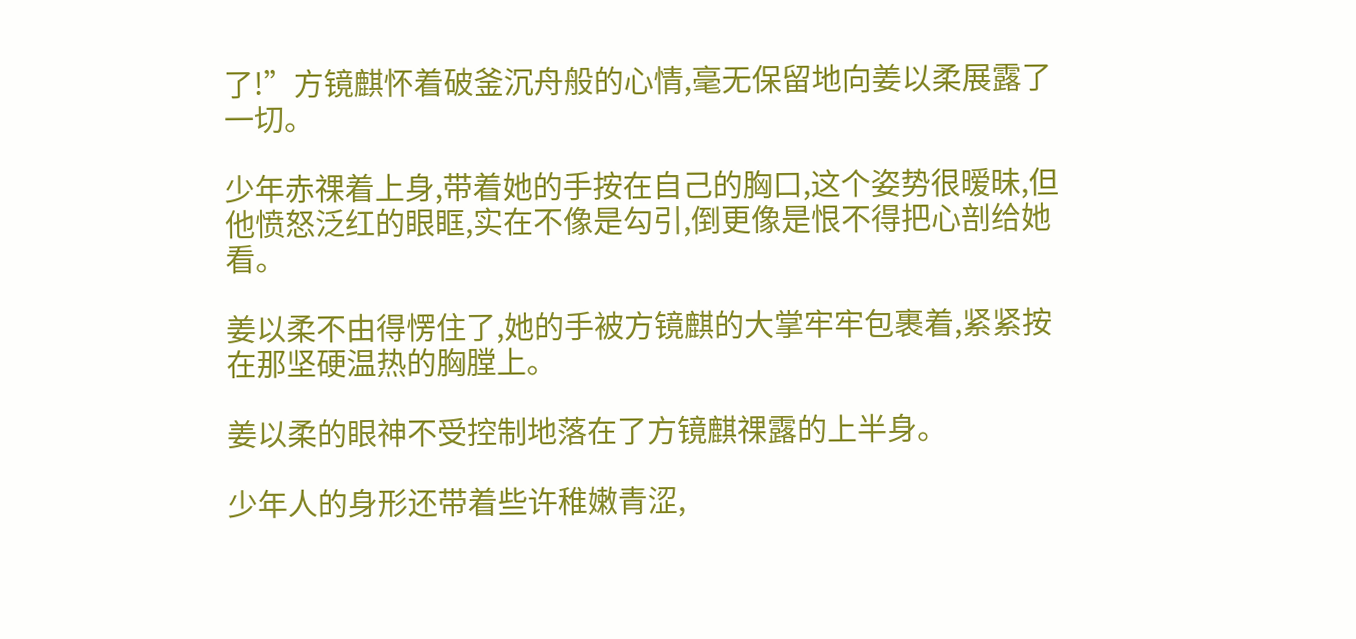了!”方镜麒怀着破釜沉舟般的心情,毫无保留地向姜以柔展露了一切。

少年赤祼着上身,带着她的手按在自己的胸口,这个姿势很暧昧,但他愤怒泛红的眼眶,实在不像是勾引,倒更像是恨不得把心剖给她看。

姜以柔不由得愣住了,她的手被方镜麒的大掌牢牢包裹着,紧紧按在那坚硬温热的胸膛上。

姜以柔的眼神不受控制地落在了方镜麒祼露的上半身。

少年人的身形还带着些许稚嫩青涩,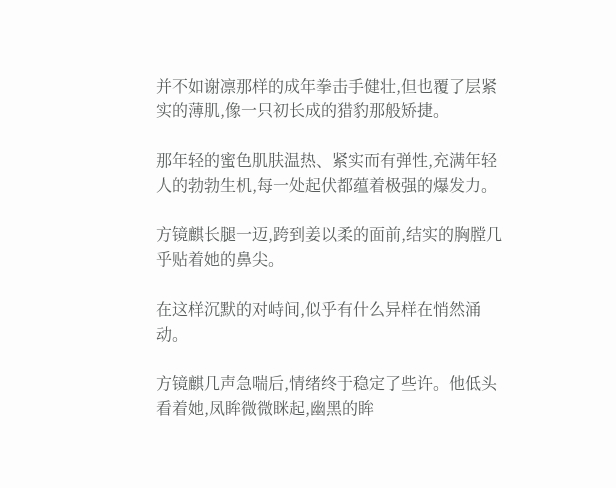并不如谢凛那样的成年拳击手健壮,但也覆了层紧实的薄肌,像一只初长成的猎豹那般矫捷。

那年轻的蜜色肌肤温热、紧实而有弹性,充满年轻人的勃勃生机,每一处起伏都蕴着极强的爆发力。

方镜麒长腿一迈,跨到姜以柔的面前,结实的胸膛几乎贴着她的鼻尖。

在这样沉默的对峙间,似乎有什么异样在悄然涌动。

方镜麒几声急喘后,情绪终于稳定了些许。他低头看着她,凤眸微微眯起,幽黑的眸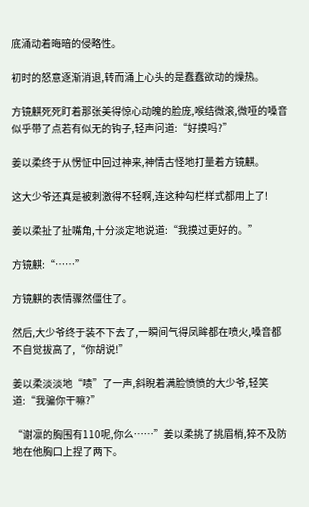底涌动着晦暗的侵略性。

初时的怒意逐渐消退,转而涌上心头的是蠢蠢欲动的燥热。

方镜麒死死盯着那张美得惊心动魄的脸庞,喉结微滚,微哑的嗓音似乎带了点若有似无的钩子,轻声问道:“好摸吗?”

姜以柔终于从愣怔中回过神来,神情古怪地打量着方镜麒。

这大少爷还真是被刺激得不轻啊,连这种勾栏样式都用上了!

姜以柔扯了扯嘴角,十分淡定地说道:“我摸过更好的。”

方镜麒:“……”

方镜麒的表情骤然僵住了。

然后,大少爷终于装不下去了,一瞬间气得凤眸都在喷火,嗓音都不自觉拔高了,“你胡说!”

姜以柔淡淡地“啧”了一声,斜睨着满脸愤愤的大少爷,轻笑道:“我骗你干嘛?”

“谢凛的胸围有110呢,你么……”姜以柔挑了挑眉梢,猝不及防地在他胸口上捏了两下。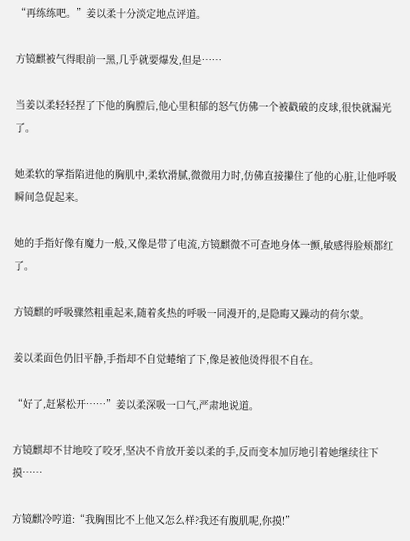“再练练吧。”姜以柔十分淡定地点评道。

方镜麒被气得眼前一黑,几乎就要爆发,但是……

当姜以柔轻轻捏了下他的胸膛后,他心里积郁的怒气仿佛一个被戳破的皮球,很快就漏光了。

她柔软的掌指陷进他的胸肌中,柔软滑腻,微微用力时,仿佛直接攥住了他的心脏,让他呼吸瞬间急促起来。

她的手指好像有魔力一般,又像是带了电流,方镜麒微不可查地身体一颤,敏感得脸颊都红了。

方镜麒的呼吸骤然粗重起来,随着炙热的呼吸一同漫开的,是隐晦又躁动的荷尔蒙。

姜以柔面色仍旧平静,手指却不自觉蜷缩了下,像是被他烫得很不自在。

“好了,赶紧松开……”姜以柔深吸一口气,严肃地说道。

方镜麒却不甘地咬了咬牙,坚决不肯放开姜以柔的手,反而变本加厉地引着她继续往下摸……

方镜麒冷哼道:“我胸围比不上他又怎么样?我还有腹肌呢,你摸!”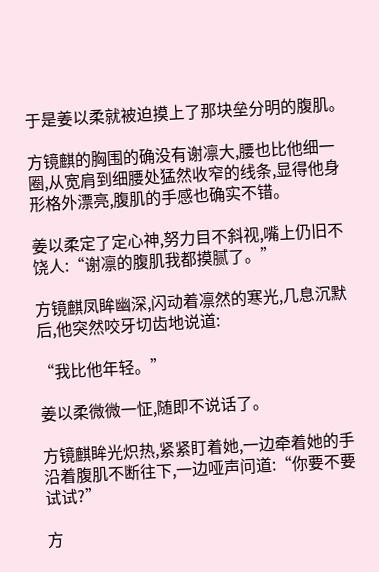于是姜以柔就被迫摸上了那块垒分明的腹肌。

方镜麒的胸围的确没有谢凛大,腰也比他细一圈,从宽肩到细腰处猛然收窄的线条,显得他身形格外漂亮,腹肌的手感也确实不错。

姜以柔定了定心神,努力目不斜视,嘴上仍旧不饶人:“谢凛的腹肌我都摸腻了。”

方镜麒凤眸幽深,闪动着凛然的寒光,几息沉默后,他突然咬牙切齿地说道:

“我比他年轻。”

姜以柔微微一怔,随即不说话了。

方镜麒眸光炽热,紧紧盯着她,一边牵着她的手沿着腹肌不断往下,一边哑声问道:“你要不要试试?”

方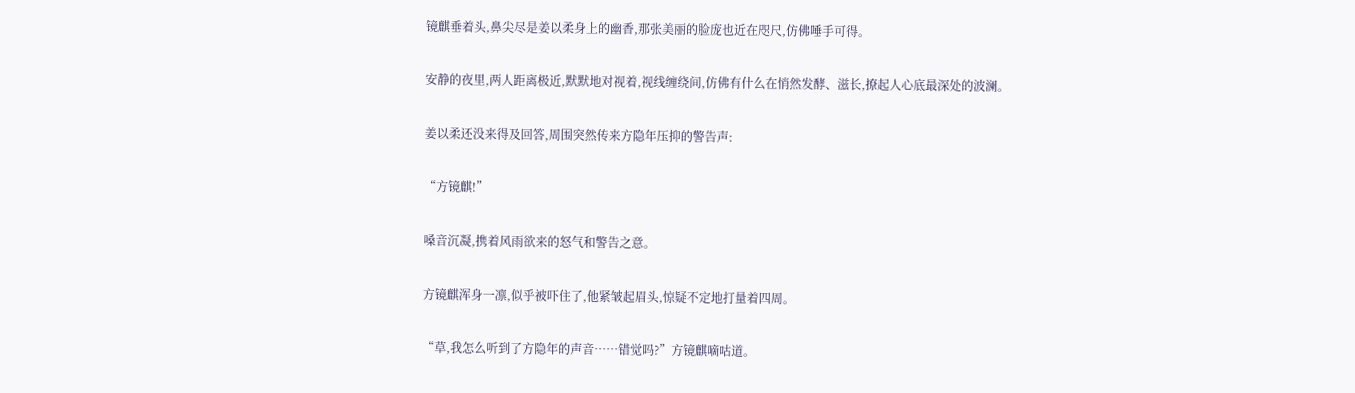镜麒垂着头,鼻尖尽是姜以柔身上的幽香,那张美丽的脸庞也近在咫尺,仿佛唾手可得。

安静的夜里,两人距离极近,默默地对视着,视线缠绕间,仿佛有什么在悄然发酵、滋长,撩起人心底最深处的波澜。

姜以柔还没来得及回答,周围突然传来方隐年压抑的警告声:

“方镜麒!”

嗓音沉凝,携着风雨欲来的怒气和警告之意。

方镜麒浑身一凛,似乎被吓住了,他紧皱起眉头,惊疑不定地打量着四周。

“草,我怎么听到了方隐年的声音……错觉吗?”方镜麒嘀咕道。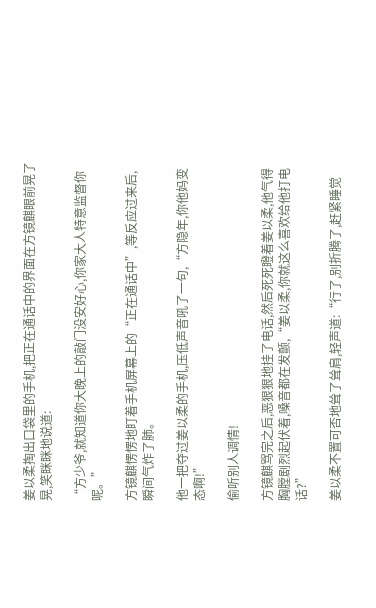姜以柔掏出口袋里的手机,把正在通话中的界面在方镜麒眼前晃了晃,笑眯眯地说道:

“方少爷,就知道你大晚上的敲门没安好心,你家大人特意监督你呢。”

方镜麒愣愣地盯着手机屏幕上的“正在通话中”,等反应过来后,瞬间气炸了肺。

他一把夺过姜以柔的手机,压低声音吼了一句,“方隐年,你他妈变态啊!”

偷听别人调情!

方镜麒骂完之后,恶狠狠地挂了电话,然后死死瞪着姜以柔,他气得胸膛剧烈起伏着,嗓音都在发颤,“姜以柔,你就这么喜欢给他打电话?”

姜以柔不置可否地耸了耸肩,轻声道:“行了,别折腾了,赶紧睡觉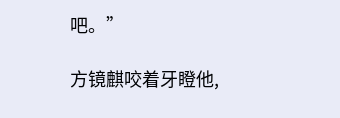吧。”

方镜麒咬着牙瞪他,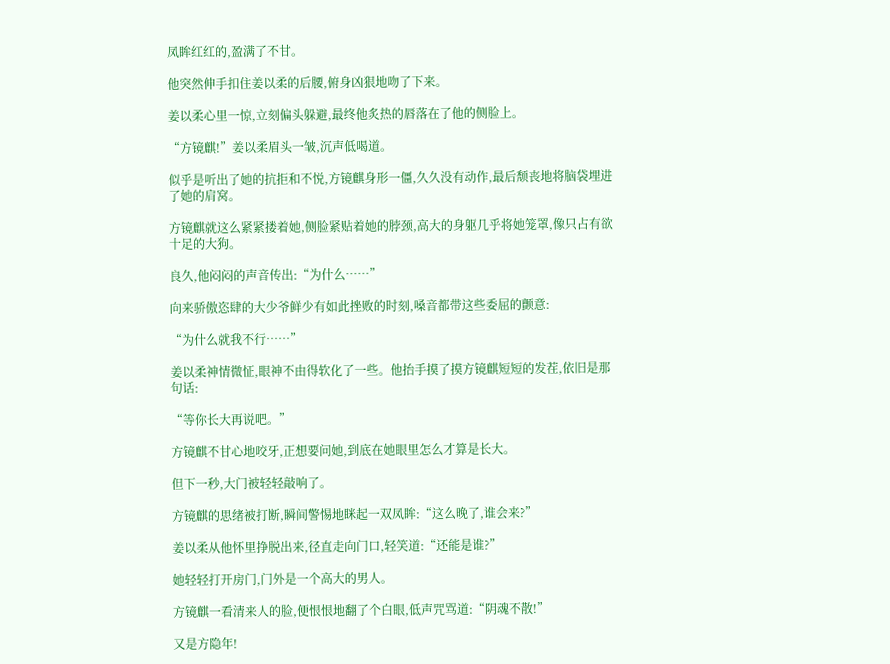凤眸红红的,盈满了不甘。

他突然伸手扣住姜以柔的后腰,俯身凶狠地吻了下来。

姜以柔心里一惊,立刻偏头躲避,最终他炙热的唇落在了他的侧脸上。

“方镜麒!”姜以柔眉头一皱,沉声低喝道。

似乎是听出了她的抗拒和不悦,方镜麒身形一僵,久久没有动作,最后颓丧地将脑袋埋进了她的肩窝。

方镜麒就这么紧紧搂着她,侧脸紧贴着她的脖颈,高大的身躯几乎将她笼罩,像只占有欲十足的大狗。

良久,他闷闷的声音传出:“为什么……”

向来骄傲恣肆的大少爷鲜少有如此挫败的时刻,嗓音都带这些委屈的颤意:

“为什么就我不行……”

姜以柔神情微怔,眼神不由得软化了一些。他抬手摸了摸方镜麒短短的发茬,依旧是那句话:

“等你长大再说吧。”

方镜麒不甘心地咬牙,正想要问她,到底在她眼里怎么才算是长大。

但下一秒,大门被轻轻敲响了。

方镜麒的思绪被打断,瞬间警惕地眯起一双凤眸:“这么晚了,谁会来?”

姜以柔从他怀里挣脱出来,径直走向门口,轻笑道:“还能是谁?”

她轻轻打开房门,门外是一个高大的男人。

方镜麒一看清来人的脸,便恨恨地翻了个白眼,低声咒骂道:“阴魂不散!”

又是方隐年!